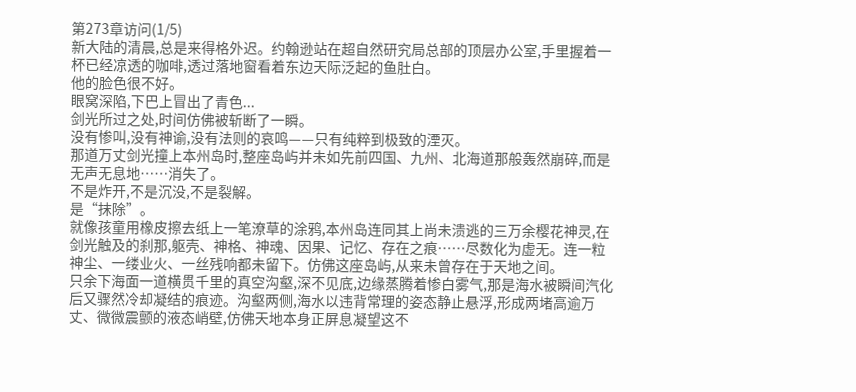第273章访问(1/5)
新大陆的清晨,总是来得格外迟。约翰逊站在超自然研究局总部的顶层办公室,手里握着一杯已经凉透的咖啡,透过落地窗看着东边天际泛起的鱼肚白。
他的脸色很不好。
眼窝深陷,下巴上冒出了青色...
剑光所过之处,时间仿佛被斩断了一瞬。
没有惨叫,没有神谕,没有法则的哀鸣——只有纯粹到极致的湮灭。
那道万丈剑光撞上本州岛时,整座岛屿并未如先前四国、九州、北海道那般轰然崩碎,而是无声无息地……消失了。
不是炸开,不是沉没,不是裂解。
是“抹除”。
就像孩童用橡皮擦去纸上一笔潦草的涂鸦,本州岛连同其上尚未溃逃的三万余樱花神灵,在剑光触及的刹那,躯壳、神格、神魂、因果、记忆、存在之痕……尽数化为虚无。连一粒神尘、一缕业火、一丝残响都未留下。仿佛这座岛屿,从来未曾存在于天地之间。
只余下海面一道横贯千里的真空沟壑,深不见底,边缘蒸腾着惨白雾气,那是海水被瞬间汽化后又骤然冷却凝结的痕迹。沟壑两侧,海水以违背常理的姿态静止悬浮,形成两堵高逾万丈、微微震颤的液态峭壁,仿佛天地本身正屏息凝望这不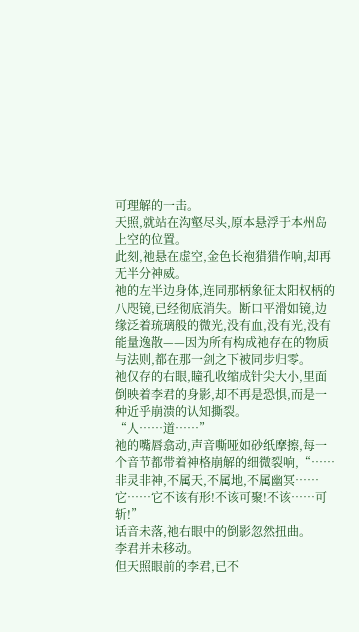可理解的一击。
天照,就站在沟壑尽头,原本悬浮于本州岛上空的位置。
此刻,祂悬在虚空,金色长袍猎猎作响,却再无半分神威。
祂的左半边身体,连同那柄象征太阳权柄的八咫镜,已经彻底消失。断口平滑如镜,边缘泛着琉璃般的微光,没有血,没有光,没有能量逸散——因为所有构成祂存在的物质与法则,都在那一剑之下被同步归零。
祂仅存的右眼,瞳孔收缩成针尖大小,里面倒映着李君的身影,却不再是恐惧,而是一种近乎崩溃的认知撕裂。
“人……道……”
祂的嘴唇翕动,声音嘶哑如砂纸摩擦,每一个音节都带着神格崩解的细微裂响,“……非灵非神,不属天,不属地,不属幽冥……它……它不该有形!不该可聚!不该……可斩!”
话音未落,祂右眼中的倒影忽然扭曲。
李君并未移动。
但天照眼前的李君,已不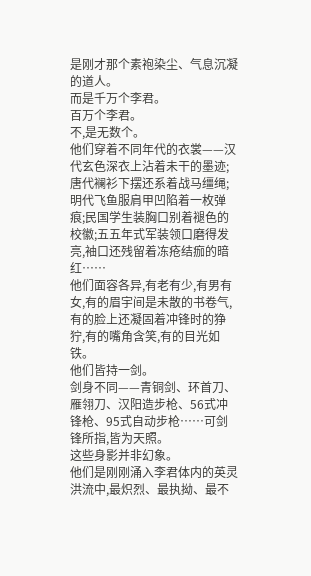是刚才那个素袍染尘、气息沉凝的道人。
而是千万个李君。
百万个李君。
不,是无数个。
他们穿着不同年代的衣裳——汉代玄色深衣上沾着未干的墨迹;唐代襕衫下摆还系着战马缰绳;明代飞鱼服肩甲凹陷着一枚弹痕;民国学生装胸口别着褪色的校徽;五五年式军装领口磨得发亮,袖口还残留着冻疮结痂的暗红……
他们面容各异,有老有少,有男有女,有的眉宇间是未散的书卷气,有的脸上还凝固着冲锋时的狰狞,有的嘴角含笑,有的目光如铁。
他们皆持一剑。
剑身不同——青铜剑、环首刀、雁翎刀、汉阳造步枪、56式冲锋枪、95式自动步枪……可剑锋所指,皆为天照。
这些身影并非幻象。
他们是刚刚涌入李君体内的英灵洪流中,最炽烈、最执拗、最不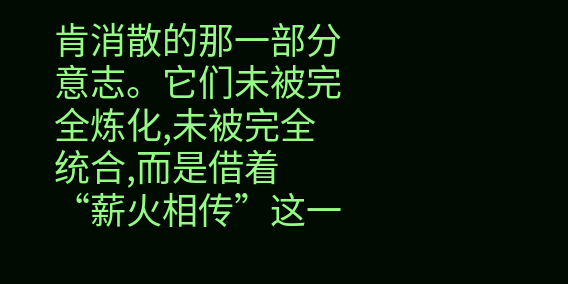肯消散的那一部分意志。它们未被完全炼化,未被完全统合,而是借着“薪火相传”这一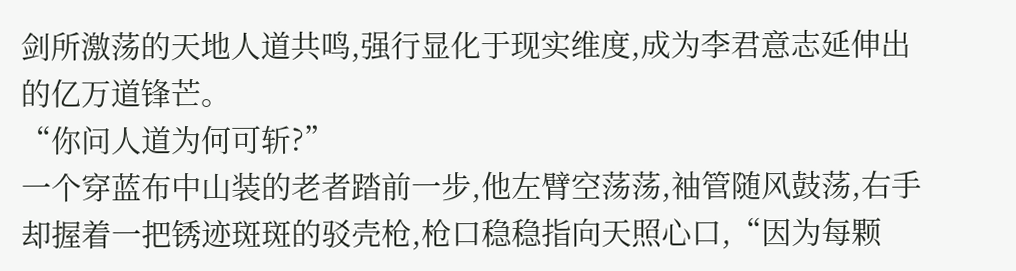剑所激荡的天地人道共鸣,强行显化于现实维度,成为李君意志延伸出的亿万道锋芒。
“你问人道为何可斩?”
一个穿蓝布中山装的老者踏前一步,他左臂空荡荡,袖管随风鼓荡,右手却握着一把锈迹斑斑的驳壳枪,枪口稳稳指向天照心口,“因为每颗